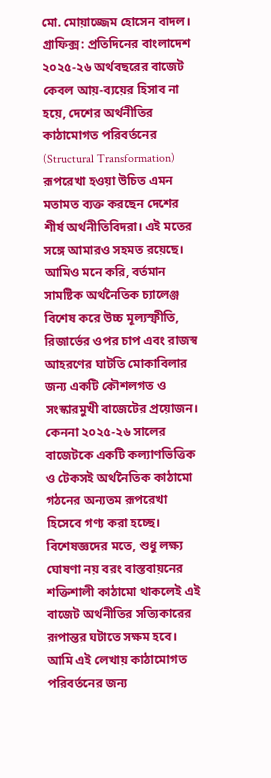মো. মোয়াজ্জেম হোসেন বাদল। গ্রাফিক্স: প্রতিদিনের বাংলাদেশ
২০২৫-২৬ অর্থবছরের বাজেট কেবল আয়-ব্যয়ের হিসাব না হয়ে, দেশের অর্থনীতির কাঠামোগত পরিবর্তনের (Structural Transformation) রূপরেখা হওয়া উচিত এমন মতামত ব্যক্ত করছেন দেশের শীর্ষ অর্থনীতিবিদরা। এই মতের সঙ্গে আমারও সহমত রয়েছে।
আমিও মনে করি, বর্তমান সামষ্টিক অর্থনৈতিক চ্যালেঞ্জ বিশেষ করে উচ্চ মূল্যস্ফীতি, রিজার্ভের ওপর চাপ এবং রাজস্ব আহরণের ঘাটতি মোকাবিলার জন্য একটি কৌশলগত ও সংস্কারমুখী বাজেটের প্রয়োজন। কেননা ২০২৫-২৬ সালের বাজেটকে একটি কল্যাণভিত্তিক ও টেকসই অর্থনৈতিক কাঠামো গঠনের অন্যতম রূপরেখা হিসেবে গণ্য করা হচ্ছে। বিশেষজ্ঞদের মতে, শুধু লক্ষ্য ঘোষণা নয় বরং বাস্তবায়নের শক্তিশালী কাঠামো থাকলেই এই বাজেট অর্থনীতির সত্যিকারের রূপান্তর ঘটাতে সক্ষম হবে। আমি এই লেখায় কাঠামোগত পরিবর্তনের জন্য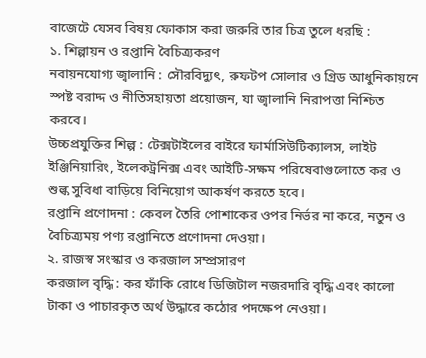বাজেটে যেসব বিষয় ফোকাস করা জরুরি তার চিত্র তুলে ধরছি :
১. শিল্পায়ন ও রপ্তানি বৈচিত্র্যকরণ
নবায়নযোগ্য জ্বালানি : সৌরবিদ্যুৎ, রুফটপ সোলার ও গ্রিড আধুনিকায়নে স্পষ্ট বরাদ্দ ও নীতিসহায়তা প্রয়োজন, যা জ্বালানি নিরাপত্তা নিশ্চিত করবে।
উচ্চপ্রযুক্তির শিল্প : টেক্সটাইলের বাইরে ফার্মাসিউটিক্যালস, লাইট ইঞ্জিনিয়ারিং, ইলেকট্রনিক্স এবং আইটি-সক্ষম পরিষেবাগুলোতে কর ও শুল্ক সুবিধা বাড়িয়ে বিনিয়োগ আকর্ষণ করতে হবে।
রপ্তানি প্রণোদনা : কেবল তৈরি পোশাকের ওপর নির্ভর না করে, নতুন ও বৈচিত্র্যময় পণ্য রপ্তানিতে প্রণোদনা দেওয়া।
২. রাজস্ব সংস্কার ও করজাল সম্প্রসারণ
করজাল বৃদ্ধি : কর ফাঁকি রোধে ডিজিটাল নজরদারি বৃদ্ধি এবং কালো টাকা ও পাচারকৃত অর্থ উদ্ধারে কঠোর পদক্ষেপ নেওয়া।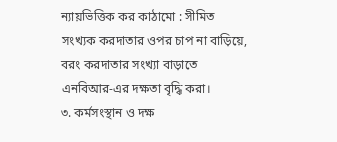ন্যায়ভিত্তিক কর কাঠামো : সীমিত সংখ্যক করদাতার ওপর চাপ না বাড়িয়ে, বরং করদাতার সংখ্যা বাড়াতে এনবিআর-এর দক্ষতা বৃদ্ধি করা।
৩. কর্মসংস্থান ও দক্ষ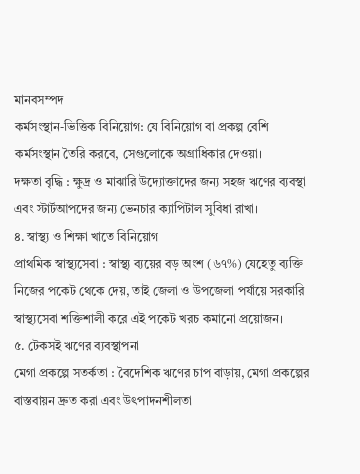মানবসম্পদ
কর্মসংস্থান-ভিত্তিক বিনিয়োগ: যে বিনিয়োগ বা প্রকল্প বেশি কর্মসংস্থান তৈরি করবে, সেগুলোকে অগ্রাধিকার দেওয়া।
দক্ষতা বৃদ্ধি : ক্ষুদ্র ও মাঝারি উদ্যোক্তাদের জন্য সহজ ঋণের ব্যবস্থা এবং স্টার্টআপদের জন্য ভেনচার ক্যাপিটাল সুবিধা রাখা।
৪. স্বাস্থ্য ও শিক্ষা খাতে বিনিয়োগ
প্রাথমিক স্বাস্থ্যসেবা : স্বাস্থ্য ব্যয়ের বড় অংশ (৬৭%) যেহেতু ব্যক্তি নিজের পকেট থেকে দেয়, তাই জেলা ও উপজেলা পর্যায়ে সরকারি স্বাস্থ্যসেবা শক্তিশালী করে এই পকেট খরচ কমানো প্রয়োজন।
৫. টেকসই ঋণের ব্যবস্থাপনা
মেগা প্রকল্পে সতর্কতা : বৈদেশিক ঋণের চাপ বাড়ায়, মেগা প্রকল্পের বাস্তবায়ন দ্রুত করা এবং উৎপাদনশীলতা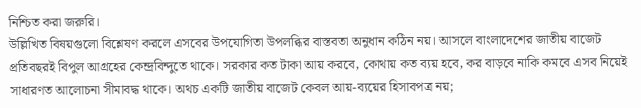নিশ্চিত করা জরুরি।
উল্লিখিত বিষয়গুলো বিশ্লেষণ করলে এসবের উপযোগিতা উপলব্ধির বাস্তবতা অনুধান কঠিন নয়। আসলে বাংলাদেশের জাতীয় বাজেট প্রতিবছরই বিপুল আগ্রহের কেন্দ্রবিন্দুতে থাকে। সরকার কত টাকা আয় করবে, কোথায় কত ব্যয় হবে, কর বাড়বে নাকি কমবে এসব নিয়েই সাধারণত আলোচনা সীমাবদ্ধ থাকে। অথচ একটি জাতীয় বাজেট কেবল আয়-ব্যয়ের হিসাবপত্র নয়;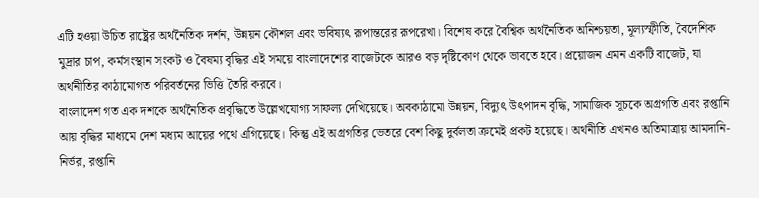এটি হওয়া উচিত রাষ্ট্রের অর্থনৈতিক দর্শন, উন্নয়ন কৌশল এবং ভবিষ্যৎ রূপান্তরের রূপরেখা। বিশেষ করে বৈশ্বিক অর্থনৈতিক অনিশ্চয়তা, মূল্যস্ফীতি, বৈদেশিক মুদ্রার চাপ, কর্মসংস্থান সংকট ও বৈষম্য বৃদ্ধির এই সময়ে বাংলাদেশের বাজেটকে আরও বড় দৃষ্টিকোণ থেকে ভাবতে হবে। প্রয়োজন এমন একটি বাজেট, যা অর্থনীতির কাঠামোগত পরিবর্তনের ভিত্তি তৈরি করবে।
বাংলাদেশ গত এক দশকে অর্থনৈতিক প্রবৃদ্ধিতে উল্লেখযোগ্য সাফল্য দেখিয়েছে। অবকাঠামো উন্নয়ন, বিদ্যুৎ উৎপাদন বৃদ্ধি, সামাজিক সূচকে অগ্রগতি এবং রপ্তানি আয় বৃদ্ধির মাধ্যমে দেশ মধ্যম আয়ের পথে এগিয়েছে। কিন্তু এই অগ্রগতির ভেতরে বেশ কিছু দুর্বলতা ক্রমেই প্রকট হয়েছে। অর্থনীতি এখনও অতিমাত্রায় আমদানি-নির্ভর, রপ্তানি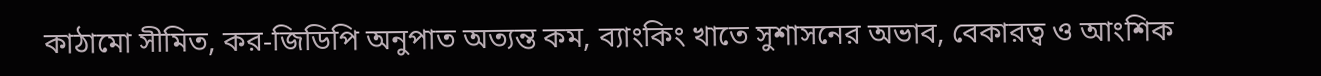কাঠামো সীমিত, কর-জিডিপি অনুপাত অত্যন্ত কম, ব্যাংকিং খাতে সুশাসনের অভাব, বেকারত্ব ও আংশিক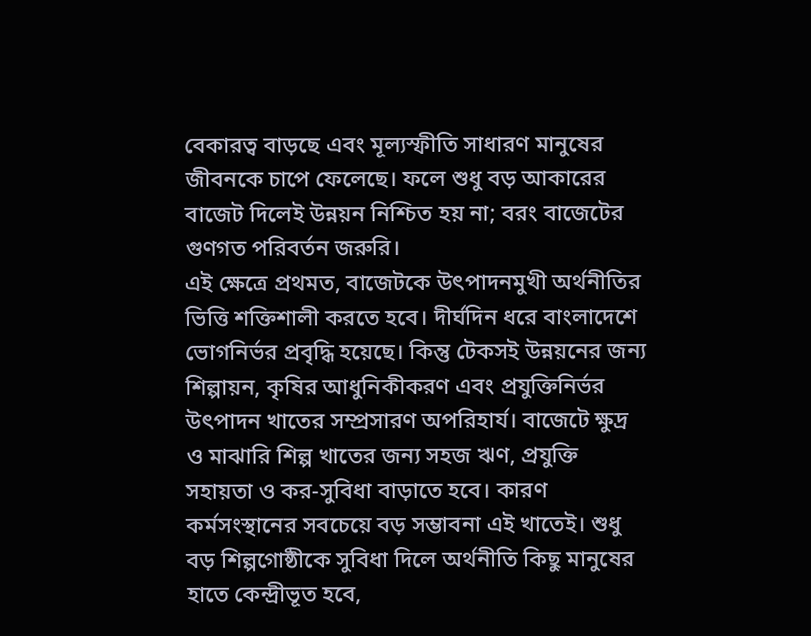বেকারত্ব বাড়ছে এবং মূল্যস্ফীতি সাধারণ মানুষের জীবনকে চাপে ফেলেছে। ফলে শুধু বড় আকারের বাজেট দিলেই উন্নয়ন নিশ্চিত হয় না; বরং বাজেটের গুণগত পরিবর্তন জরুরি।
এই ক্ষেত্রে প্রথমত, বাজেটকে উৎপাদনমুখী অর্থনীতির ভিত্তি শক্তিশালী করতে হবে। দীর্ঘদিন ধরে বাংলাদেশে ভোগনির্ভর প্রবৃদ্ধি হয়েছে। কিন্তু টেকসই উন্নয়নের জন্য শিল্পায়ন, কৃষির আধুনিকীকরণ এবং প্রযুক্তিনির্ভর উৎপাদন খাতের সম্প্রসারণ অপরিহার্য। বাজেটে ক্ষুদ্র ও মাঝারি শিল্প খাতের জন্য সহজ ঋণ, প্রযুক্তি সহায়তা ও কর-সুবিধা বাড়াতে হবে। কারণ কর্মসংস্থানের সবচেয়ে বড় সম্ভাবনা এই খাতেই। শুধু বড় শিল্পগোষ্ঠীকে সুবিধা দিলে অর্থনীতি কিছু মানুষের হাতে কেন্দ্রীভূত হবে,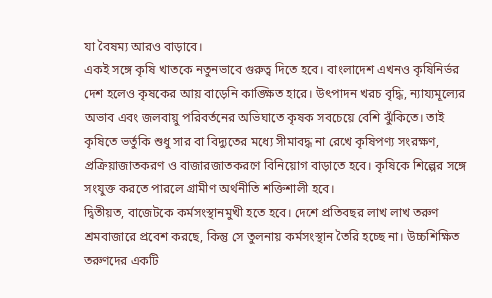যা বৈষম্য আরও বাড়াবে।
একই সঙ্গে কৃষি খাতকে নতুনভাবে গুরুত্ব দিতে হবে। বাংলাদেশ এখনও কৃষিনির্ভর দেশ হলেও কৃষকের আয় বাড়েনি কাঙ্ক্ষিত হারে। উৎপাদন খরচ বৃদ্ধি, ন্যায্যমূল্যের অভাব এবং জলবায়ু পরিবর্তনের অভিঘাতে কৃষক সবচেয়ে বেশি ঝুঁকিতে। তাই কৃষিতে ভর্তুকি শুধু সার বা বিদ্যুতের মধ্যে সীমাবদ্ধ না রেখে কৃষিপণ্য সংরক্ষণ, প্রক্রিয়াজাতকরণ ও বাজারজাতকরণে বিনিয়োগ বাড়াতে হবে। কৃষিকে শিল্পের সঙ্গে সংযুক্ত করতে পারলে গ্রামীণ অর্থনীতি শক্তিশালী হবে।
দ্বিতীয়ত, বাজেটকে কর্মসংস্থানমুখী হতে হবে। দেশে প্রতিবছর লাখ লাখ তরুণ শ্রমবাজারে প্রবেশ করছে, কিন্তু সে তুলনায় কর্মসংস্থান তৈরি হচ্ছে না। উচ্চশিক্ষিত তরুণদের একটি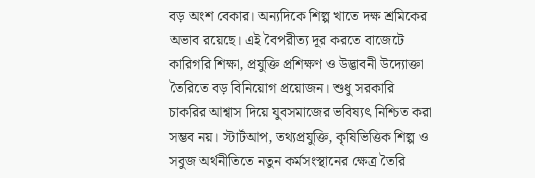বড় অংশ বেকার। অন্যদিকে শিল্প খাতে দক্ষ শ্রমিকের অভাব রয়েছে। এই বৈপরীত্য দূর করতে বাজেটে কারিগরি শিক্ষা, প্রযুক্তি প্রশিক্ষণ ও উদ্ভাবনী উদ্যোক্তা তৈরিতে বড় বিনিয়োগ প্রয়োজন। শুধু সরকারি চাকরির আশ্বাস দিয়ে যুবসমাজের ভবিষ্যৎ নিশ্চিত করা সম্ভব নয়। স্টার্টআপ, তথ্যপ্রযুক্তি, কৃষিভিত্তিক শিল্প ও সবুজ অর্থনীতিতে নতুন কর্মসংস্থানের ক্ষেত্র তৈরি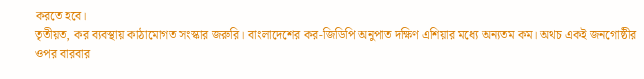করতে হবে।
তৃতীয়ত, কর ব্যবস্থায় কাঠামোগত সংস্কার জরুরি। বাংলাদেশের কর-জিডিপি অনুপাত দক্ষিণ এশিয়ার মধ্যে অন্যতম কম। অথচ একই জনগোষ্ঠীর ওপর বারবার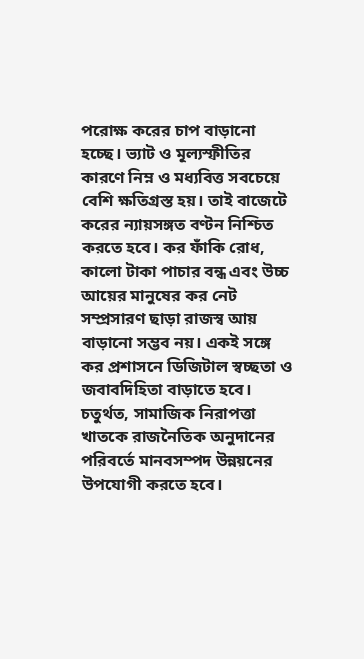পরোক্ষ করের চাপ বাড়ানো হচ্ছে। ভ্যাট ও মূল্যস্ফীতির কারণে নিম্ন ও মধ্যবিত্ত সবচেয়ে বেশি ক্ষতিগ্রস্ত হয়। তাই বাজেটে করের ন্যায়সঙ্গত বণ্টন নিশ্চিত করতে হবে। কর ফাঁকি রোধ, কালো টাকা পাচার বন্ধ এবং উচ্চ আয়ের মানুষের কর নেট সম্প্রসারণ ছাড়া রাজস্ব আয় বাড়ানো সম্ভব নয়। একই সঙ্গে কর প্রশাসনে ডিজিটাল স্বচ্ছতা ও জবাবদিহিতা বাড়াতে হবে।
চতুর্থত, সামাজিক নিরাপত্তা খাতকে রাজনৈতিক অনুদানের পরিবর্তে মানবসম্পদ উন্নয়নের উপযোগী করতে হবে।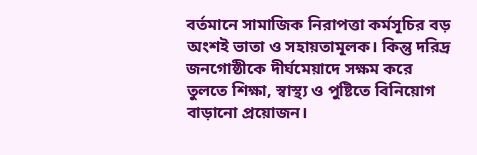বর্তমানে সামাজিক নিরাপত্তা কর্মসূচির বড় অংশই ভাতা ও সহায়তামূলক। কিন্তু দরিদ্র জনগোষ্ঠীকে দীর্ঘমেয়াদে সক্ষম করে তুলতে শিক্ষা, স্বাস্থ্য ও পুষ্টিতে বিনিয়োগ বাড়ানো প্রয়োজন।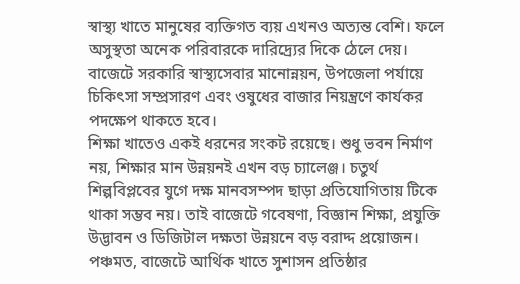স্বাস্থ্য খাতে মানুষের ব্যক্তিগত ব্যয় এখনও অত্যন্ত বেশি। ফলে অসুস্থতা অনেক পরিবারকে দারিদ্র্যের দিকে ঠেলে দেয়। বাজেটে সরকারি স্বাস্থ্যসেবার মানোন্নয়ন, উপজেলা পর্যায়ে চিকিৎসা সম্প্রসারণ এবং ওষুধের বাজার নিয়ন্ত্রণে কার্যকর পদক্ষেপ থাকতে হবে।
শিক্ষা খাতেও একই ধরনের সংকট রয়েছে। শুধু ভবন নির্মাণ নয়, শিক্ষার মান উন্নয়নই এখন বড় চ্যালেঞ্জ। চতুর্থ শিল্পবিপ্লবের যুগে দক্ষ মানবসম্পদ ছাড়া প্রতিযোগিতায় টিকে থাকা সম্ভব নয়। তাই বাজেটে গবেষণা, বিজ্ঞান শিক্ষা, প্রযুক্তি উদ্ভাবন ও ডিজিটাল দক্ষতা উন্নয়নে বড় বরাদ্দ প্রয়োজন।
পঞ্চমত, বাজেটে আর্থিক খাতে সুশাসন প্রতিষ্ঠার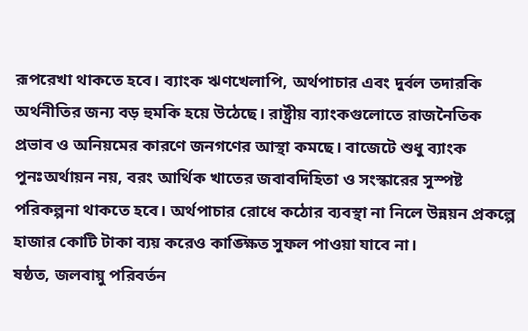রূপরেখা থাকতে হবে। ব্যাংক ঋণখেলাপি, অর্থপাচার এবং দুর্বল তদারকি অর্থনীতির জন্য বড় হুমকি হয়ে উঠেছে। রাষ্ট্রীয় ব্যাংকগুলোতে রাজনৈতিক প্রভাব ও অনিয়মের কারণে জনগণের আস্থা কমছে। বাজেটে শুধু ব্যাংক পুনঃঅর্থায়ন নয়, বরং আর্থিক খাতের জবাবদিহিতা ও সংস্কারের সুস্পষ্ট পরিকল্পনা থাকতে হবে। অর্থপাচার রোধে কঠোর ব্যবস্থা না নিলে উন্নয়ন প্রকল্পে হাজার কোটি টাকা ব্যয় করেও কাঙ্ক্ষিত সুফল পাওয়া যাবে না।
ষষ্ঠত, জলবায়ু পরিবর্তন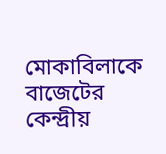মোকাবিলাকে বাজেটের কেন্দ্রীয়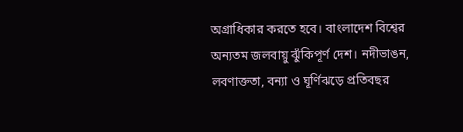অগ্রাধিকার করতে হবে। বাংলাদেশ বিশ্বের অন্যতম জলবায়ু ঝুঁকিপূর্ণ দেশ। নদীভাঙন, লবণাক্ততা, বন্যা ও ঘূর্ণিঝড়ে প্রতিবছর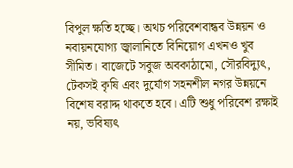বিপুল ক্ষতি হচ্ছে। অথচ পরিবেশবান্ধব উন্নয়ন ও নবায়নযোগ্য জ্বালানিতে বিনিয়োগ এখনও খুব সীমিত। বাজেটে সবুজ অবকাঠামো, সৌরবিদ্যুৎ, টেকসই কৃষি এবং দুর্যোগ সহনশীল নগর উন্নয়নে বিশেষ বরাদ্দ থাকতে হবে। এটি শুধু পরিবেশ রক্ষাই নয়, ভবিষ্যৎ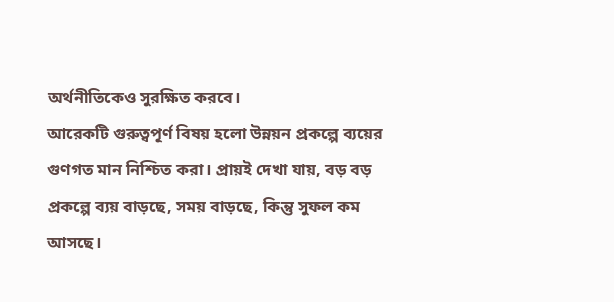অর্থনীতিকেও সুরক্ষিত করবে।
আরেকটি গুরুত্বপূর্ণ বিষয় হলো উন্নয়ন প্রকল্পে ব্যয়ের গুণগত মান নিশ্চিত করা। প্রায়ই দেখা যায়, বড় বড় প্রকল্পে ব্যয় বাড়ছে, সময় বাড়ছে, কিন্তু সুফল কম আসছে।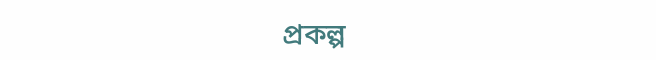প্রকল্প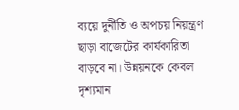ব্যয়ে দুর্নীতি ও অপচয় নিয়ন্ত্রণ ছাড়া বাজেটের কার্যকারিতা বাড়বে না। উন্নয়নকে কেবল দৃশ্যমান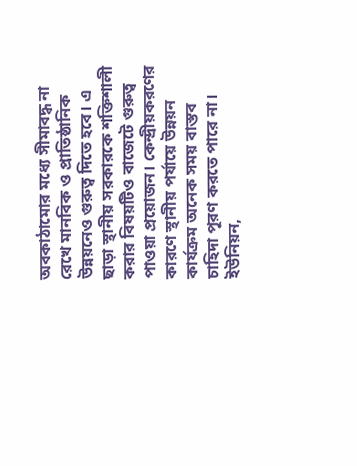অবকাঠামোর মধ্যে সীমাবদ্ধ না রেখে মানবিক ও প্রাতিষ্ঠানিক উন্নয়নেও গুরুত্ব দিতে হবে। এ ছাড়া স্থানীয় সরকারকে শক্তিশালী করার বিষয়টিও বাজেটে গুরুত্ব পাওয়া প্রয়োজন। কেন্দ্রীয়করণের কারণে স্থানীয় পর্যায়ে উন্নয়ন কার্যক্রম অনেক সময় বাস্তব চাহিদা পূরণ করতে পারে না। ইউনিয়ন,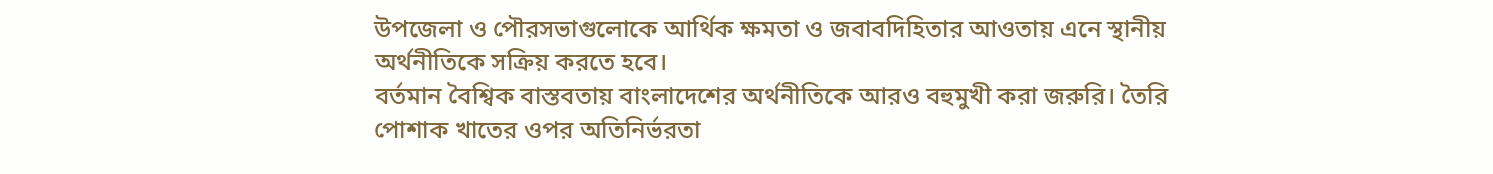উপজেলা ও পৌরসভাগুলোকে আর্থিক ক্ষমতা ও জবাবদিহিতার আওতায় এনে স্থানীয় অর্থনীতিকে সক্রিয় করতে হবে।
বর্তমান বৈশ্বিক বাস্তবতায় বাংলাদেশের অর্থনীতিকে আরও বহুমুখী করা জরুরি। তৈরি পোশাক খাতের ওপর অতিনির্ভরতা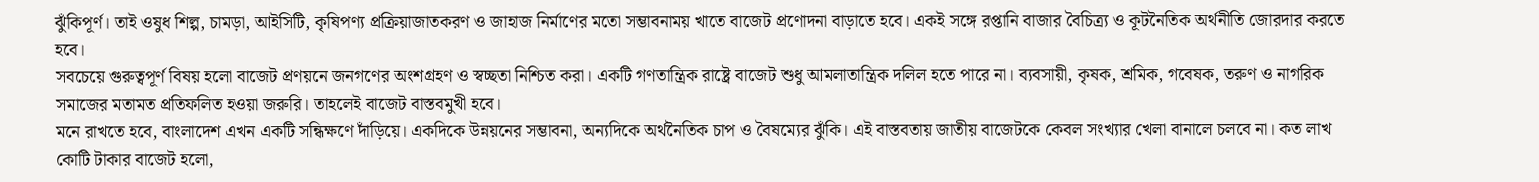ঝুঁকিপূর্ণ। তাই ওষুধ শিল্প, চামড়া, আইসিটি, কৃষিপণ্য প্রক্রিয়াজাতকরণ ও জাহাজ নির্মাণের মতো সম্ভাবনাময় খাতে বাজেট প্রণোদনা বাড়াতে হবে। একই সঙ্গে রপ্তানি বাজার বৈচিত্র্য ও কূটনৈতিক অর্থনীতি জোরদার করতে হবে।
সবচেয়ে গুরুত্বপূর্ণ বিষয় হলো বাজেট প্রণয়নে জনগণের অংশগ্রহণ ও স্বচ্ছতা নিশ্চিত করা। একটি গণতান্ত্রিক রাষ্ট্রে বাজেট শুধু আমলাতান্ত্রিক দলিল হতে পারে না। ব্যবসায়ী, কৃষক, শ্রমিক, গবেষক, তরুণ ও নাগরিক সমাজের মতামত প্রতিফলিত হওয়া জরুরি। তাহলেই বাজেট বাস্তবমুখী হবে।
মনে রাখতে হবে, বাংলাদেশ এখন একটি সন্ধিক্ষণে দাঁড়িয়ে। একদিকে উন্নয়নের সম্ভাবনা, অন্যদিকে অর্থনৈতিক চাপ ও বৈষম্যের ঝুঁকি। এই বাস্তবতায় জাতীয় বাজেটকে কেবল সংখ্যার খেলা বানালে চলবে না। কত লাখ কোটি টাকার বাজেট হলো,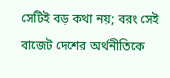সেটিই বড় কথা নয়; বরং সেই বাজেট দেশের অর্থনীতিকে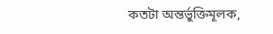কতটা অন্তর্ভুক্তিমূলক,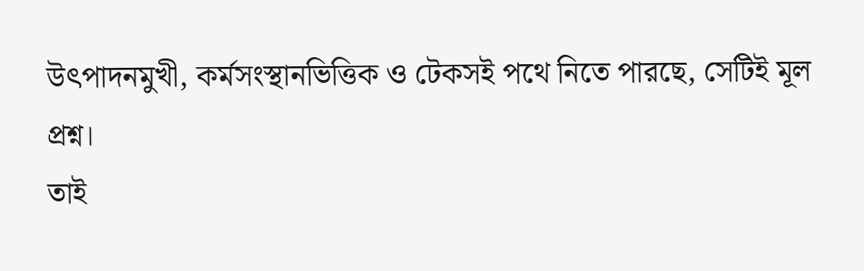উৎপাদনমুখী, কর্মসংস্থানভিত্তিক ও টেকসই পথে নিতে পারছে, সেটিই মূল প্রশ্ন।
তাই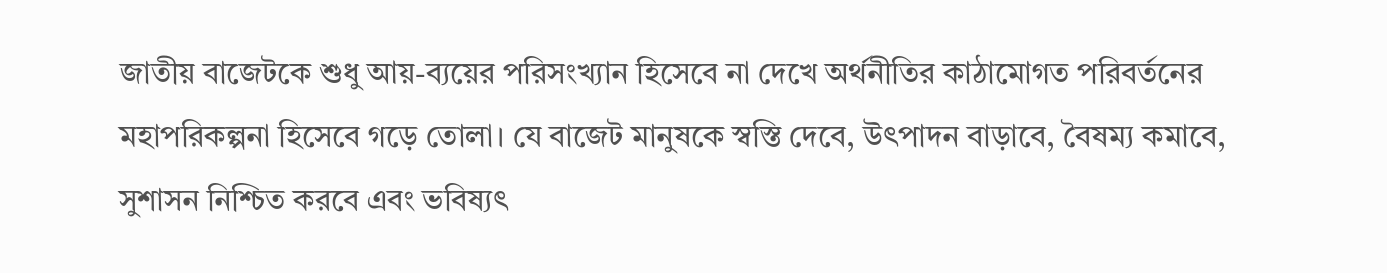জাতীয় বাজেটকে শুধু আয়-ব্যয়ের পরিসংখ্যান হিসেবে না দেখে অর্থনীতির কাঠামোগত পরিবর্তনের মহাপরিকল্পনা হিসেবে গড়ে তোলা। যে বাজেট মানুষকে স্বস্তি দেবে, উৎপাদন বাড়াবে, বৈষম্য কমাবে, সুশাসন নিশ্চিত করবে এবং ভবিষ্যৎ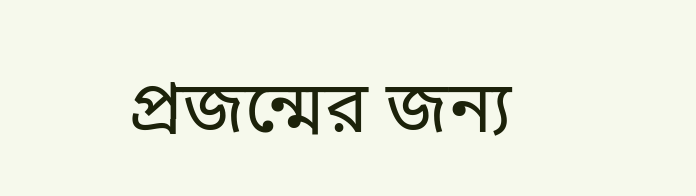প্রজন্মের জন্য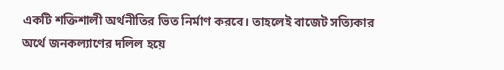একটি শক্তিশালী অর্থনীতির ভিত নির্মাণ করবে। তাহলেই বাজেট সত্যিকার অর্থে জনকল্যাণের দলিল হয়ে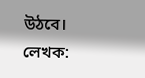উঠবে।
লেখক: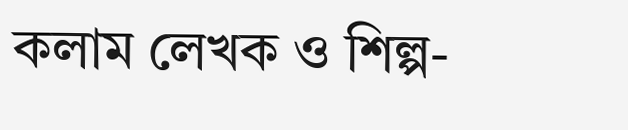কলাম লেখক ও শিল্প-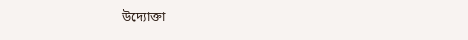উদ্যোক্তা